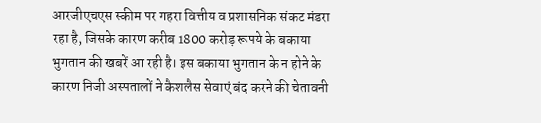आरजीएचएस स्कीम पर गहरा वित्तीय व प्रशासनिक संकट मंडरा रहा है, जिसके कारण करीब 1800 करोड़ रूपये के बकाया भुगतान की खबरें आ रही है। इस बकाया भुगतान के न होने के कारण निजी अस्पतालों ने कैशलैस सेवाएं बंद करने की चेतावनी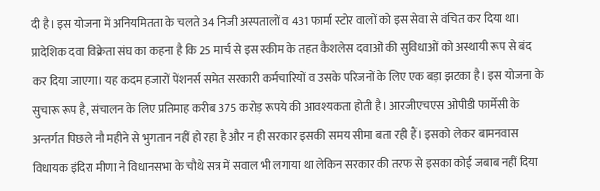दी है। इस योजना में अनियमितता के चलते 34 निजी अस्पतालों व 431 फार्मा स्टोर वालों को इस सेवा से वंचित कर दिया था। प्रादेशिक दवा विक्रेता संघ का कहना है कि 25 मार्च से इस स्कीम के तहत कैशलेस दवाओं की सुविधाओं को अस्थायी रूप से बंद कर दिया जाएगा। यह कदम हजारों पेंशनर्स समेत सरकारी कर्मचारियों व उसके परिजनों के लिए एक बड़ा झटका है। इस योजना के सुचारू रूप है, संचालन के लिए प्रतिमाह करीब 375 करोड़ रूपये की आवश्यकता होती है। आरजीएचएस ओपीडी फार्मेसी के अन्तर्गत पिछले नौ महीने से भुगतान नहीं हो रहा है और न ही सरकार इसकी समय सीमा बता रही हैं। इसको लेकर बामनवास विधायक इंदिरा मीणा ने विधानसभा के चौथे सत्र में सवाल भी लगाया था लेकिन सरकार की तरफ से इसका कोई जबाब नहीं दिया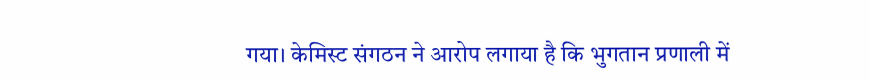गया। केमिस्ट संगठन ने आरोप लगाया है कि भुगतान प्रणाली में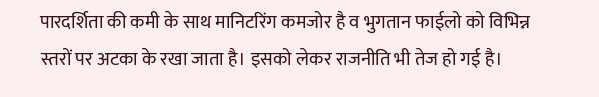पारदर्शिता की कमी के साथ मानिटरिंग कमजोर है व भुगतान फाईलो को विभिन्न स्तरों पर अटका के रखा जाता है। इसको लेकर राजनीति भी तेज हो गई है।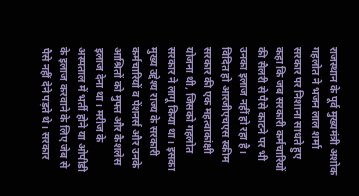राजस्थान के पूर्व मुख्यमंत्री अशोक गहलोत ने भजन लाल शर्मा सरकार पर निशाना साधते हुए कहा कि जब सरकारी कर्मचारियों की सैलरी से पैसे काटने पर भी उनका इलाज नहीं हो रहा है। विदित हो आरजीएचएस स्कीम सरकार की एक महत्वाकांक्षी योजना थी, जिसको गहलोत सरकार ने लागू किया था। इसका मुख्य उद्देश्य राज्य के सरकारी कर्मचारियों व पेंशनर्स और उनके आश्रितों को मुफ्त और कैशलेस इलाज देना था। मरीज के अस्पताल में भर्ती होने या ओपीडी के इलाज करवाने के लिए जेब से पैसे नहीं देने पड़ते थे। सरकार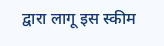द्वारा लागू इस स्कीम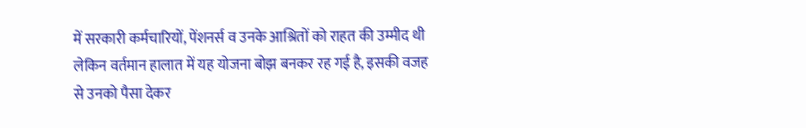में सरकारी कर्मचारियों, पेंशनर्स व उनके आश्रितों को राहत की उम्मीद थी लेकिन वर्तमान हालात में यह योजना बोझ बनकर रह गई है, इसकी वजह से उनको पैसा देकर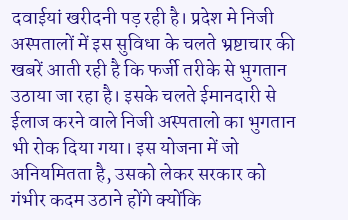दवाईयां खरीदनी पड़ रही है। प्रदेश मे निजी अस्पतालों में इस सुविधा के चलते भ्रष्टाचार की खबरें आती रही है कि फर्जी तरीके से भुगतान उठाया जा रहा है। इसके चलते ईमानदारी से ईलाज करने वाले निजी अस्पतालो का भुगतान भी रोक दिया गया। इस योजना में जो अनियमितता है, उसको लेकर सरकार को गंभीर कदम उठाने होंगे क्योंकि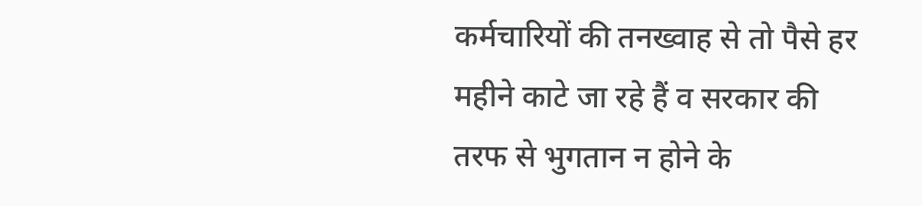कर्मचारियों की तनख्वाह से तो पैसे हर महीने काटे जा रहे हैं व सरकार की तरफ से भुगतान न होने के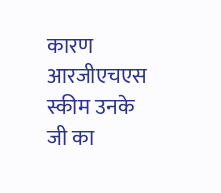कारण आरजीएचएस स्कीम उनके जी का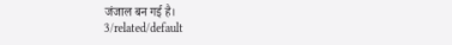जंजाल बन गई है।
3/related/default